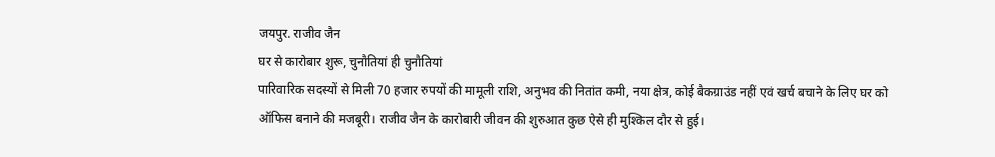जयपुर. राजीव जैन
घर से कारोबार शुरू, चुनौतियां ही चुनौतियां
पारिवारिक सदस्यों से मिली 70 हजार रुपयों की मामूली राशि, अनुभव की नितांत कमी, नया क्षेत्र, कोई बैकग्राउंड नहीं एवं खर्च बचाने के लिए घर को ऑफिस बनाने की मजबूरी। राजीव जैन के कारोबारी जीवन की शुरुआत कुछ ऐसे ही मुश्किल दौर से हुई।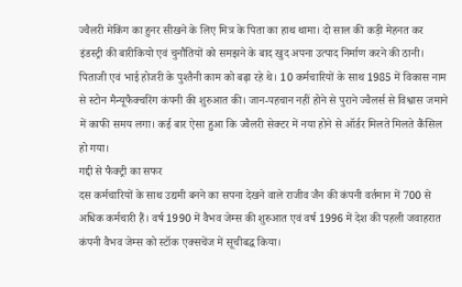ज्वैलरी मेकिंग का हुनर सीखने के लिए मित्र के पिता का हाथ थामा। दो साल की कड़ी मेहनत कर इंडस्ट्री की बारीकियो एवं चुनौतियों को समझने के बाद खुद अपना उत्पाद निर्माण करने की ठानी।
पिताजी एवं भाई होजरी के पुश्तैनी काम को बढ़ा रहे थे। 10 कर्मचारियों के साथ 1985 में विकास नाम से स्टोन मैन्यूफैक्चरिंग कंपनी की शुरुआत की। जान-पहचान नहीं होने से पुराने ज्वैलर्स से विश्वास जमाने में काफी समय लगा। कई बार ऐसा हुआ कि ज्वैलरी सेक्टर में नया होने से ऑर्डर मिलते मिलते कैंसिल हो गया।
गद्दी से फैक्ट्री का सफर
दस कर्मचारियों के साथ उद्यमी बनने का सपना देखने वाले राजीव जैन की कंपनी वर्तमान में 700 से अधिक कर्मचारी हैं। वर्ष 1990 में वैभव जेम्स की शुरुआत एवं वर्ष 1996 में देश की पहली जवाहरात कंपनी वैभव जेम्स को स्टॉक एक्सचेंज में सूचीबद्ध किया।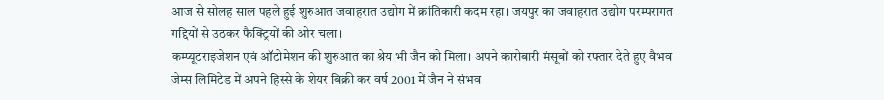आज से सोलह साल पहले हुई शुरुआत जवाहरात उद्योग में क्रांतिकारी कदम रहा। जयपुर का जवाहरात उद्योग परम्परागत गद्दियों से उठकर फैक्ट्रियों की ओर चला।
कम्प्यूटराइजेशन एवं ऑटोमेशन की शुरुआत का श्रेय भी जैन को मिला। अपने कारोबारी मंसूबों को रफ्तार देते हुए वैभव जेम्स लिमिटेड में अपने हिस्से के शेयर बिक्री कर वर्ष 2001 में जैन ने संभव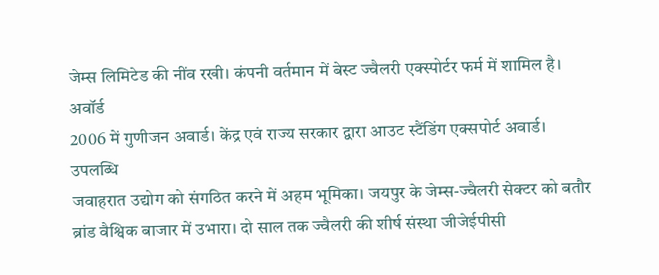जेम्स लिमिटेड की नींव रखी। कंपनी वर्तमान में बेस्ट ज्वैलरी एक्स्पोर्टर फर्म में शामिल है।
अवॉर्ड
2006 में गुणीजन अवार्ड। केंद्र एवं राज्य सरकार द्वारा आउट स्टैंडिंग एक्सपोर्ट अवार्ड।
उपलब्धि
जवाहरात उद्योग को संगठित करने में अहम भूमिका। जयपुर के जेम्स-ज्वैलरी सेक्टर को बतौर ब्रांड वैश्विक बाजार में उभारा। दो साल तक ज्वैलरी की शीर्ष संस्था जीजेईपीसी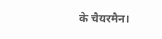के चैयरमैन।